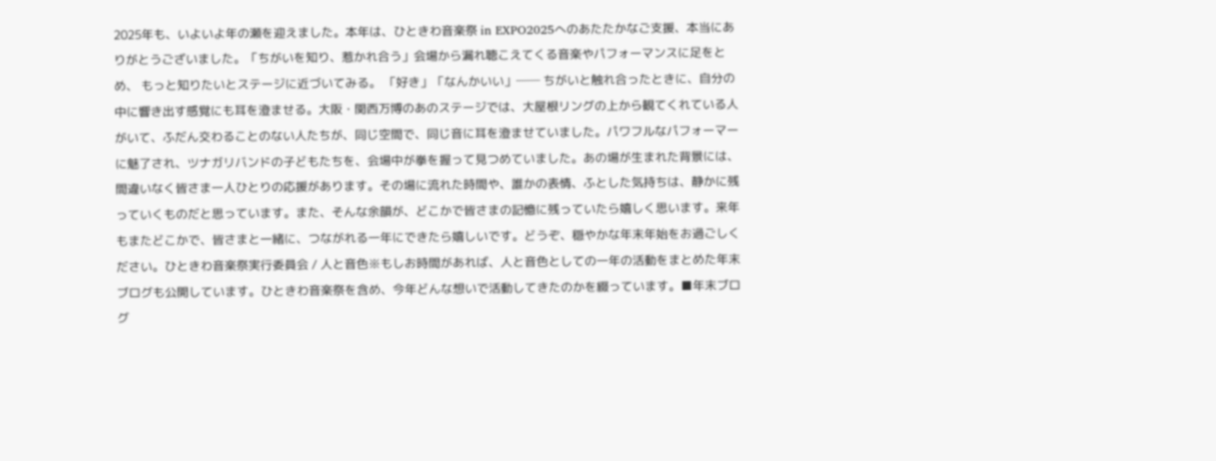2025年も、いよいよ年の瀬を迎えました。本年は、ひときわ音楽祭 in EXPO2025へのあたたかなご支援、本当にありがとうございました。「ちがいを知り、惹かれ合う」会場から漏れ聴こえてくる音楽やパフォーマンスに足をとめ、 もっと知りたいとステージに近づいてみる。 「好き」「なんかいい」── ちがいと触れ合ったときに、自分の中に響き出す感覚にも耳を澄ませる。大阪・関西万博のあのステージでは、大屋根リングの上から観てくれている人がいて、ふだん交わることのない人たちが、同じ空間で、同じ音に耳を澄ませていました。パワフルなパフォーマーに魅了され、ツナガリバンドの子どもたちを、会場中が拳を握って見つめていました。あの場が生まれた背景には、間違いなく皆さま一人ひとりの応援があります。その場に流れた時間や、誰かの表情、ふとした気持ちは、静かに残っていくものだと思っています。また、そんな余韻が、どこかで皆さまの記憶に残っていたら嬉しく思います。来年もまたどこかで、皆さまと一緒に、つながれる一年にできたら嬉しいです。どうぞ、穏やかな年末年始をお過ごしください。ひときわ音楽祭実行委員会 / 人と音色※もしお時間があれば、人と音色としての一年の活動をまとめた年末ブログも公開しています。ひときわ音楽祭を含め、今年どんな想いで活動してきたのかを綴っています。■年末ブログ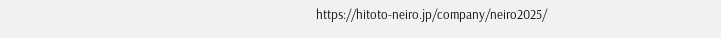https://hitoto-neiro.jp/company/neiro2025/